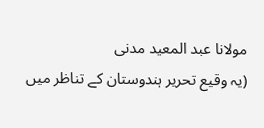مولانا عبد المعید مدنی
(یہ وقیع تحریر ہندوستان کے تناظر میں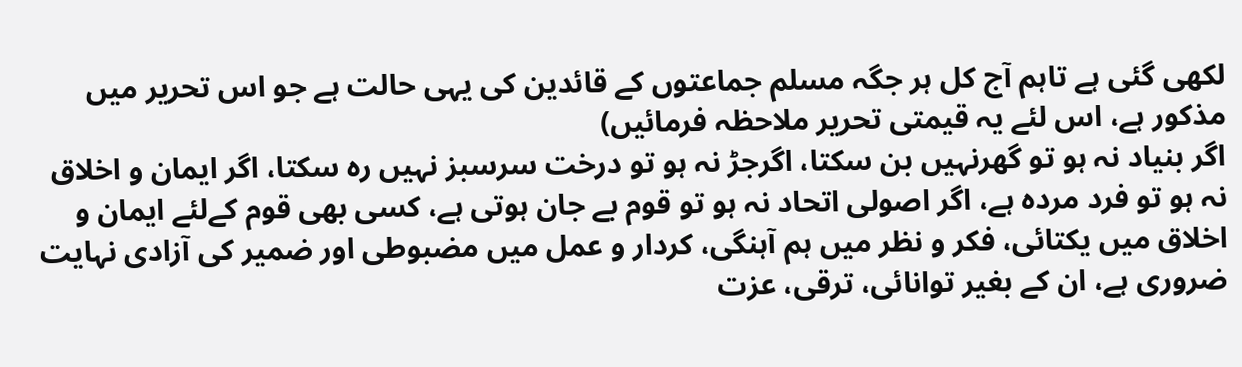لکھی گئی ہے تاہم آج کل ہر جگہ مسلم جماعتوں کے قائدین کی یہی حالت ہے جو اس تحریر میں مذکور ہے، اس لئے یہ قیمتی تحریر ملاحظہ فرمائیں)
اگر بنیاد نہ ہو تو گھرنہیں بن سکتا، اگرجڑ نہ ہو تو درخت سرسبز نہیں رہ سکتا، اگر ایمان و اخلاق نہ ہو تو فرد مردہ ہے، اگر اصولی اتحاد نہ ہو تو قوم بے جان ہوتی ہے، کسی بھی قوم کےلئے ایمان و اخلاق میں یکتائی، فکر و نظر میں ہم آہنگی، کردار و عمل میں مضبوطی اور ضمیر کی آزادی نہایت ضروری ہے، ان کے بغیر توانائی، ترقی، عزت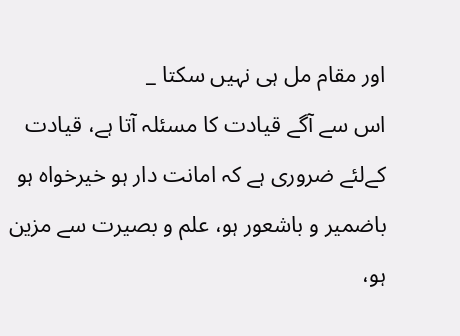اور مقام مل ہی نہیں سکتا _
اس سے آگے قیادت کا مسئلہ آتا ہے، قیادت کےلئے ضروری ہے کہ امانت دار ہو خیرخواہ ہو باضمیر و باشعور ہو، علم و بصیرت سے مزین ہو،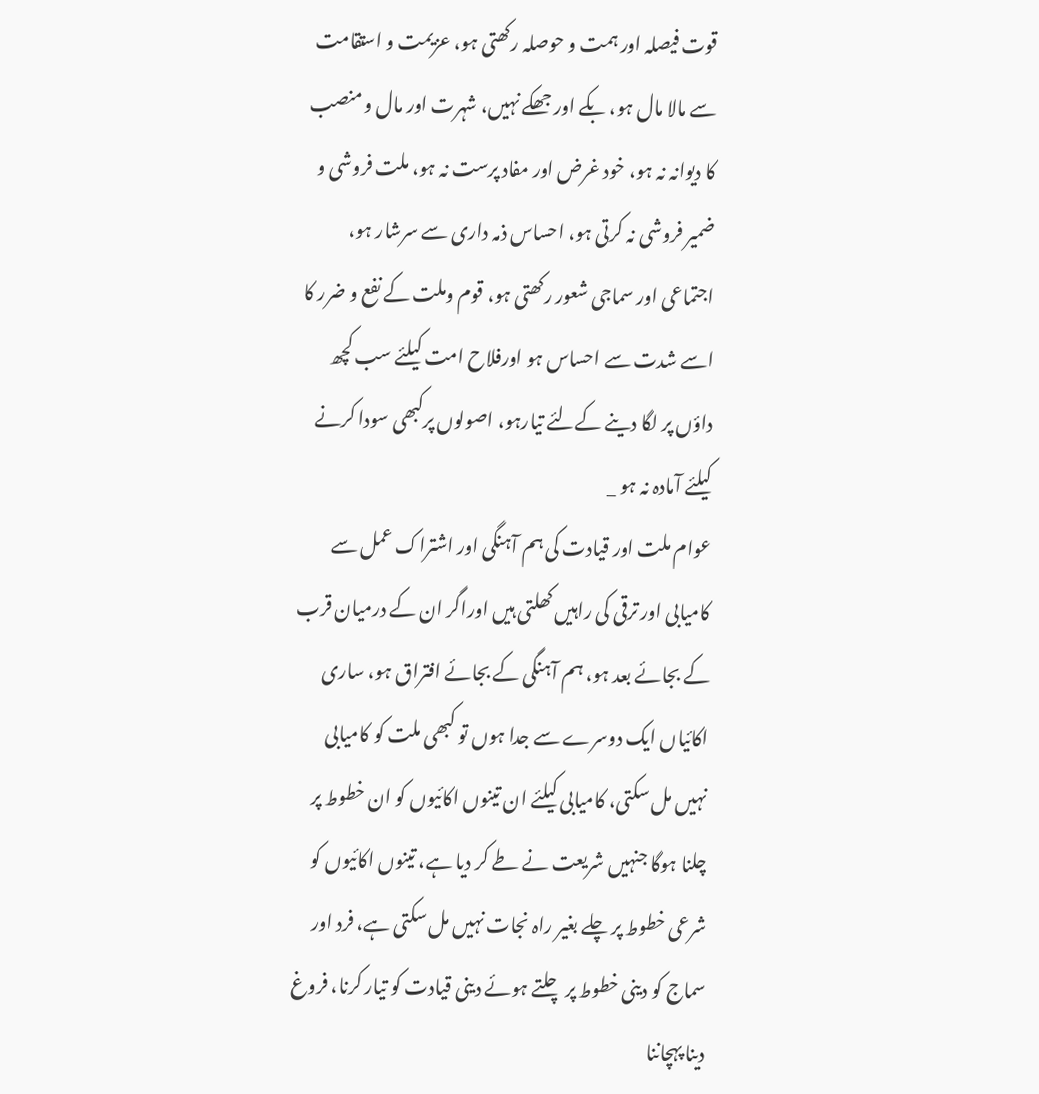قوت فیصلہ اور ہمت و حوصلہ رکھتی ہو، عزیمت و استقامت سے مالا مال ہو، بکے اور جھکے نہیں، شہرت اور مال و منصب کا دیوانہ نہ ہو، خود غرض اور مفاد پرست نہ ہو، ملت فروشی و ضمیر فروشی نہ کرتی ہو، احساس ذمہ داری سے سرشار ہو، اجتماعی اور سماجی شعور رکھتی ہو، قوم وملت کے نفع و ضرر کا اسے شدت سے احساس ہو اورفلاح امت کیلئے سب کچھ داؤں پر لگا دینے کےلئے تیارہو، اصولوں پرکبھی سودا کرنے کیلئے آمادہ نہ ہو _
عوام ملت اور قیادت کی ہم آہنگی اور اشتراک عمل سے کامیابی اور ترقی کی راہیں کھلتی ہیں اوراگر ان کے درمیان قرب کے بجائے بعد ہو، ہم آہنگی کے بجائے افتراق ہو، ساری اکائیاں ایک دوسرے سے جدا ہوں تو کبھی ملت کو کامیابی نہیں مل سکتی، کامیابی کیلئے ان تینوں اکائیوں کو ان خطوط پر چلنا ہوگا جنہیں شریعت نے طے کر دیا ہے، تینوں اکائیوں کو شرعی خطوط پر چلے بغیر راہ نجات نہیں مل سکتی ہے، فرد اور سماج کو دینی خطوط پر چلتے ہوئے دینی قیادت کو تیار کرنا، فروغ دینا پہچاننا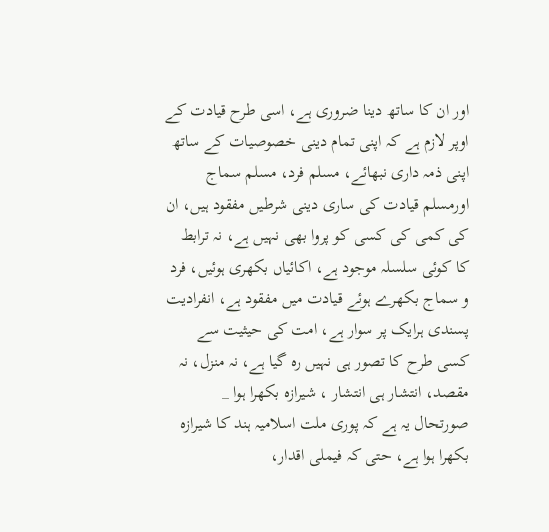اور ان کا ساتھ دینا ضروری ہے، اسی طرح قیادت کے اوپر لازم ہے کہ اپنی تمام دینی خصوصیات کے ساتھ اپنی ذمہ داری نبھائے، مسلم فرد، مسلم سماج اورمسلم قیادت کی ساری دینی شرطیں مفقود ہیں، ان کی کمی کی کسی کو پروا بھی نہیں ہے، نہ ترابط کا کوئی سلسلہ موجود ہے، اکائیاں بکھری ہوئیں، فرد و سماج بکھرے ہوئے قیادت میں مفقود ہے، انفرادیت پسندی ہرایک پر سوار ہے، امت کی حیثیت سے کسی طرح کا تصور ہی نہیں رہ گیا ہے، نہ منزل، نہ مقصد، انتشار ہی انتشار ، شیرازہ بکھرا ہوا _
صورتحال یہ ہے کہ پوری ملت اسلامیہ ہند کا شیرازہ بکھرا ہوا ہے، حتی کہ فیملی اقدار،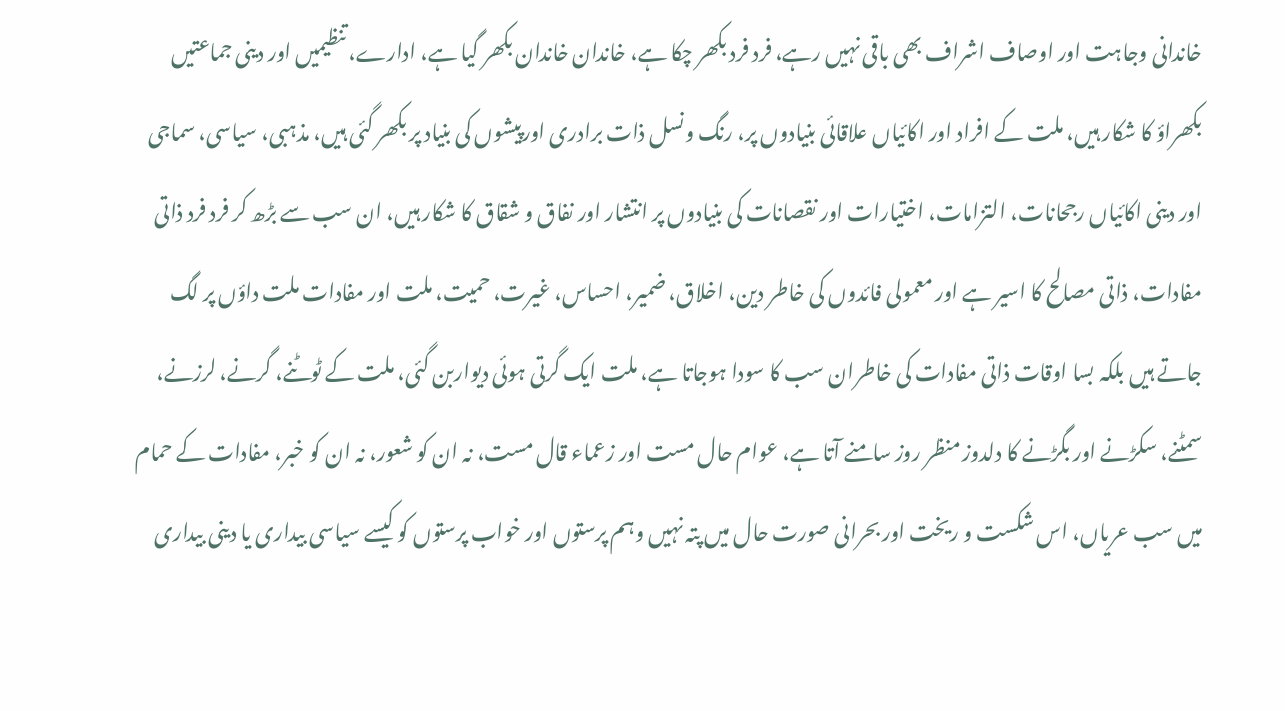خاندانی وجاہت اور اوصاف اشراف بھی باقی نہیں رہے، فرد فرد بکھر چکا ہے، خاندان خاندان بکھر گیا ہے، ادارے، تنظیمیں اور دینی جماعتیں بکھراؤ کا شکار ہیں، ملت کے افراد اور اکائیاں علاقائی بنیادوں پر، رنگ ونسل ذات برادری اورپیشوں کی بنیاد پر بکھر گئی ہیں، مذہبی، سیاسی، سماجی اور دینی اکائیاں رجحانات، التزامات، اختیارات اور نقصانات کی بنیادوں پر انتشار اور نفاق و شقاق کا شکار ہیں، ان سب سے بڑھ کر فرد فرد ذاتی مفادات، ذاتی مصالح کا اسیر ہے اور معمولی فائدوں کی خاطر دین، اخلاق، ضمیر، احساس، غیرت، حمیت، ملت اور مفادات ملت داؤں پر لگ جاتے ہیں بلکہ بسا اوقات ذاتی مفادات کی خاطران سب کا سودا ہوجاتا ہے، ملت ایک گرتی ہوئی دیواربن گئی، ملت کے ٹوٹنے، گرنے، لرزنے، سمٹنے، سکڑنے اور بگڑنے کا دلدوز منظر روز سامنے آتا ہے، عوام حال مست اور زعماء قال مست، نہ ان کو شعور، نہ ان کو خبر، مفادات کے حمام میں سب عریاں، اس شکست و ریخت اور بحرانی صورت حال میں پتہ نہیں وہم پرستوں اور خواب پرستوں کو کیسے سیاسی بیداری یا دینی بیداری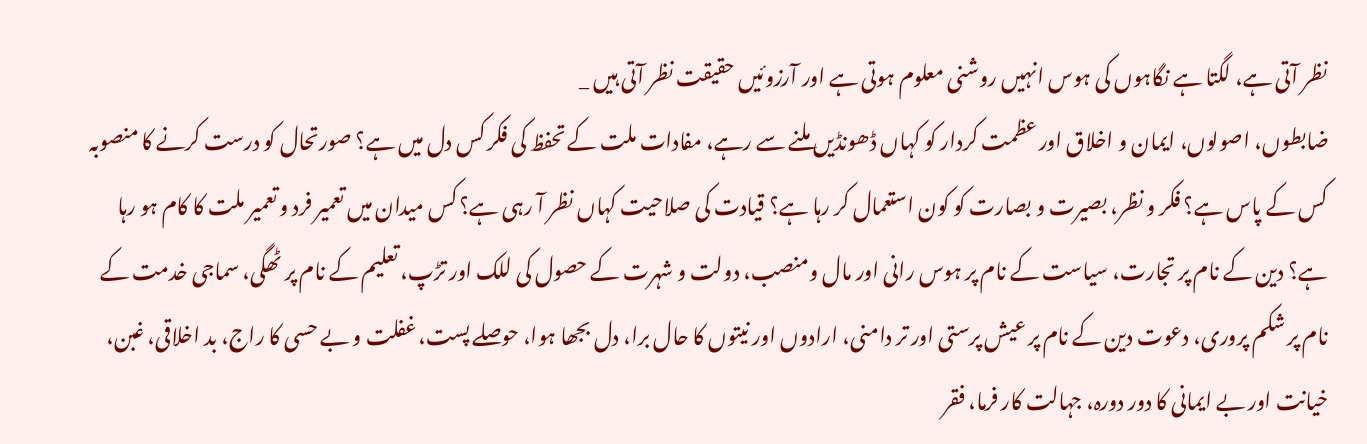نظر آتی ہے، لگتا ہے نگاہوں کی ہوس انہیں روشنی معلوم ہوتی ہے اور آرزوئیں حقیقت نظر آتی ہیں _
ضابطوں، اصولوں، ایمان و اخلاق اور عظمت کردار کو کہاں ڈھونڈیں ملنے سے رہے، مفادات ملت کے تحفظ کی فکر کس دل میں ہے؟ صورتحال کو درست کرنے کا منصوبہ کس کے پاس ہے؟ فکر و نظر، بصیرت و بصارت کو کون استعمال کر رہا ہے؟ قیادت کی صلاحیت کہاں نظر آ رہی ہے؟ کس میدان میں تعمیر فرد و تعمیر ملت کا کام ہو رہا ہے؟ دین کے نام پر تجارت، سیاست کے نام پر ہوس رانی اور مال ومنصب، دولت و شہرت کے حصول کی للک اور تڑپ، تعلیم کے نام پر ٹھگی، سماجی خدمت کے نام پر شکم پروری، دعوت دین کے نام پر عیش پرستی اور تر دامنی، ارادوں اور نیتوں کا حال برا، دل بجھا ہوا، حوصلے پست، غفلت و بے حسی کا راج، بد اخلاقی، غبن، خیانت اور بے ایمانی کا دور دورہ، جہالت کار فرما، فقر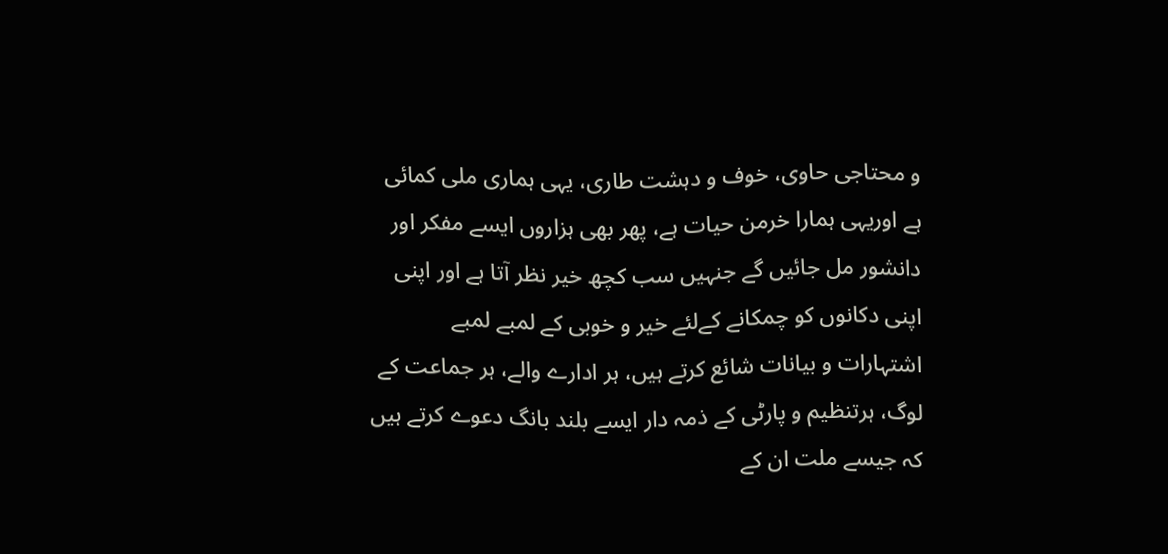و محتاجی حاوی، خوف و دہشت طاری، یہی ہماری ملی کمائی ہے اوریہی ہمارا خرمن حیات ہے، پھر بھی ہزاروں ایسے مفکر اور دانشور مل جائیں گے جنہیں سب کچھ خیر نظر آتا ہے اور اپنی اپنی دکانوں کو چمکانے کےلئے خیر و خوبی کے لمبے لمبے اشتہارات و بیانات شائع کرتے ہیں، ہر ادارے والے، ہر جماعت کے لوگ، ہرتنظیم و پارٹی کے ذمہ دار ایسے بلند بانگ دعوے کرتے ہیں کہ جیسے ملت ان کے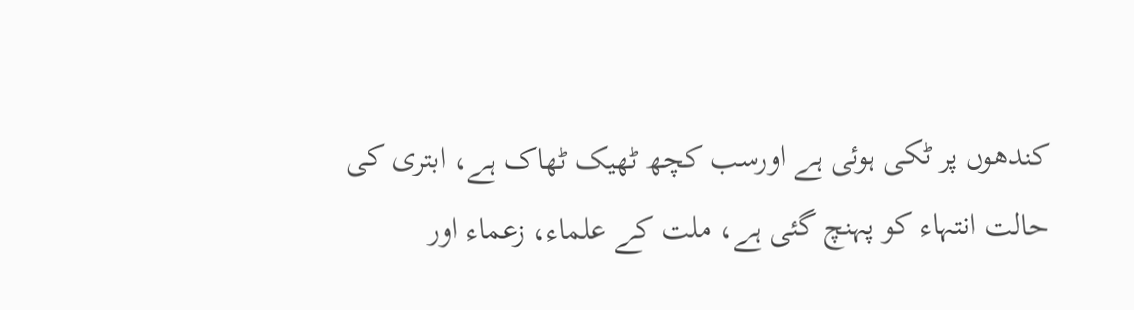کندھوں پر ٹکی ہوئی ہے اورسب کچھ ٹھیک ٹھاک ہے، ابتری کی حالت انتہاء کو پہنچ گئی ہے، ملت کے علماء، زعماء اور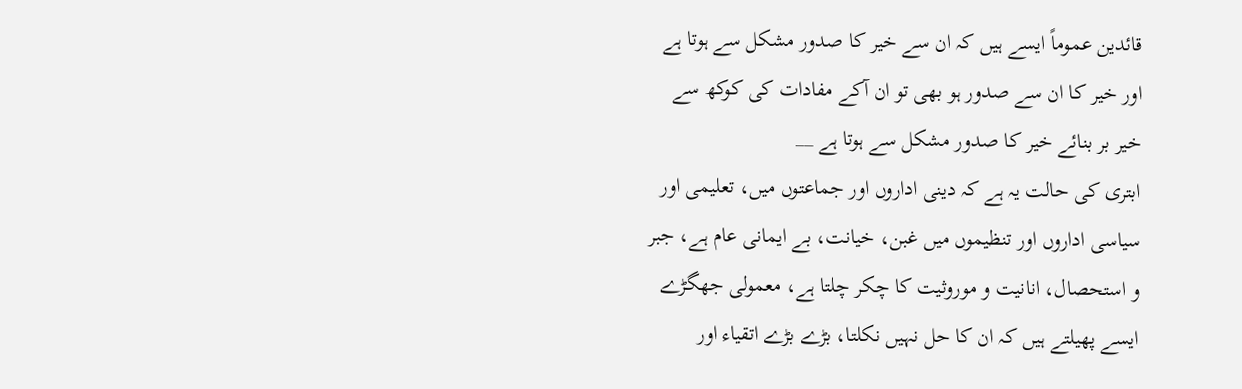قائدین عموماً ایسے ہیں کہ ان سے خیر کا صدور مشکل سے ہوتا ہے اور خیر کا ان سے صدور ہو بھی تو ان آکے مفادات کی کوکھ سے خیر بر بنائے خیر کا صدور مشکل سے ہوتا ہے __
ابتری کی حالت یہ ہے کہ دینی اداروں اور جماعتوں میں، تعلیمی اور سیاسی اداروں اور تنظیموں میں غبن، خیانت، بے ایمانی عام ہے، جبر و استحصال، انانیت و موروثیت کا چکر چلتا ہے، معمولی جھگڑے ایسے پھیلتے ہیں کہ ان کا حل نہیں نکلتا، بڑے بڑے اتقیاء اور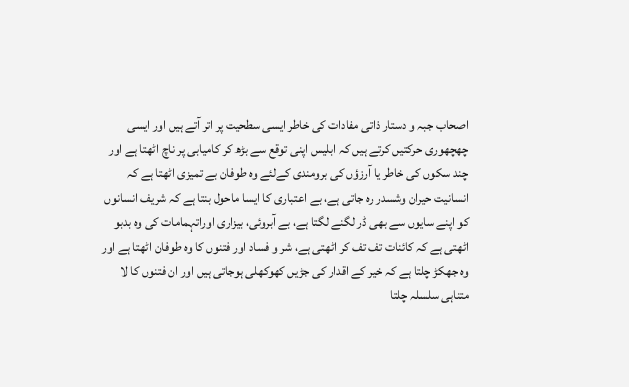اصحاب جبہ و دستار ذاتی مفادات کی خاطر ایسی سطحیت پر اتر آتے ہیں اور ایسی چھچھوری حرکتیں کرتے ہیں کہ ابلیس اپنی توقع سے بڑھ کر کامیابی پر ناچ اٹھتا ہے اور چند سکوں کی خاطر یا آرزؤں کی برومندی کےلئے وہ طوفان بے تمیزی اٹھتا ہے کہ انسانیت حیران وشسدر رہ جاتی ہے، بے اعتباری کا ایسا ماحول بنتا ہے کہ شریف انسانوں کو اپنے سایوں سے بھی ڈر لگنے لگتا ہے، بے آبروئی، بیزاری اوراتہمامات کی وہ بدبو اٹھتی ہے کہ کائنات تف تف کر اٹھتی ہے، شر و فساد اور فتنوں کا وہ طوفان اٹھتا ہے اور وہ جھکڑ چلتا ہے کہ خیر کے اقدار کی جڑیں کھوکھلی ہوجاتی ہیں اور ان فتنوں کا لا متناہی سلسلہ چلتا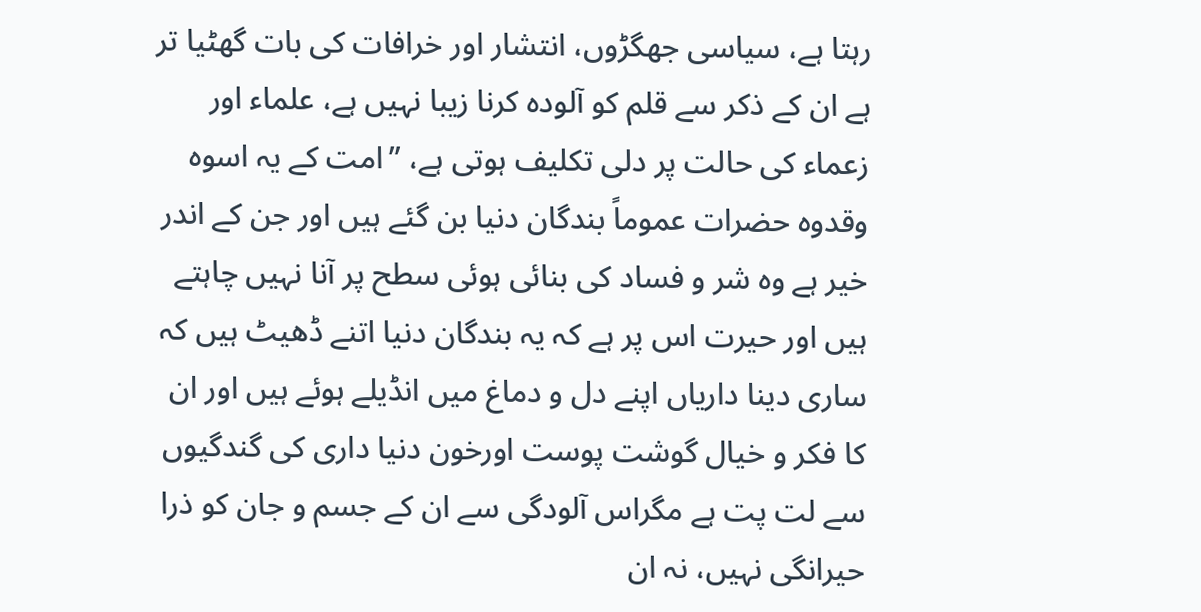رہتا ہے، سیاسی جھگڑوں، انتشار اور خرافات کی بات گھٹیا تر ہے ان کے ذکر سے قلم کو آلودہ کرنا زیبا نہیں ہے، علماء اور زعماء کی حالت پر دلی تکلیف ہوتی ہے، ”امت کے یہ اسوہ وقدوہ حضرات عموماً بندگان دنیا بن گئے ہیں اور جن کے اندر خیر ہے وہ شر و فساد کی بنائی ہوئی سطح پر آنا نہیں چاہتے ہیں اور حیرت اس پر ہے کہ یہ بندگان دنیا اتنے ڈھیٹ ہیں کہ ساری دینا داریاں اپنے دل و دماغ میں انڈیلے ہوئے ہیں اور ان کا فکر و خیال گوشت پوست اورخون دنیا داری کی گندگیوں سے لت پت ہے مگراس آلودگی سے ان کے جسم و جان کو ذرا حیرانگی نہیں، نہ ان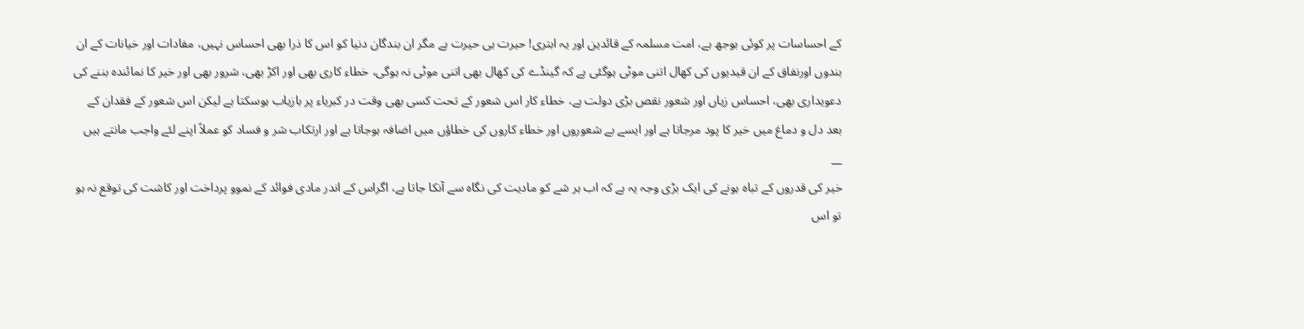کے احساسات پر کوئی بوجھ ہے، امت مسلمہ کے قائدین اور یہ ابتری! حیرت ہی حیرت ہے مگر ان بندگان دنیا کو اس کا ذرا بھی احساس نہیں، مفادات اور خیانات کے ان بندوں اورنفاق کے ان قیدیوں کی کھال اتنی موٹی ہوگئی ہے کہ گینڈے کی کھال بھی اتنی موٹی نہ ہوگی، خطاء کاری بھی اور اکڑ بھی، شرور بھی اور خیر کا نمائندہ بننے کی دعویداری بھی، احساس زیاں اور شعور نقص بڑی دولت ہے، خطاء کار اس شعور کے تحت کسی بھی وقت در کبریاء پر بازیاب ہوسکتا ہے لیکن اس شعور کے فقدان کے بعد دل و دماغ میں خیر کا پود مرجاتا ہے اور ایسے بے شعوروں اور خطاء کاروں کی خطاؤں میں اضافہ ہوجاتا ہے اور ارتکاب شر و فساد کو عملاً اپنے لئے واجب مانتے ہیں __
خیر کی قدروں کے تباہ ہونے کی ایک بڑی وجہ یہ ہے کہ اب ہر شے کو مادیت کی نگاہ سے آنکا جاتا ہے، اگراس کے اندر مادی فوائد کے نموو پرداخت اور کاشت کی توقع نہ ہو تو اس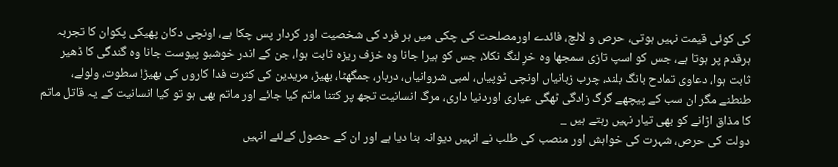کی کوئی قیمت نہیں ہوتی، حرص و لالچ، فائدے اورمصلحت کی چکی میں ہر فرد کی شخصیت اور کردار پس چکا ہے، اونچی دکان پھیکی پکوان کا تجربہ ہرقدم پر ہوتا ہے، جس کو اسپ تازی سمجھا وہ خرِ لنگ نکلا، جس کو ہیرا جانا وہ خزف ریزہ ثابت ہوا، جن کے اندر خوشبو پیوست جانا وہ گندگی کا ڈھیر ثابت ہوا، دعاوی تمادح بانگ بلند، چرب زبانیاں اونچی ٹوپیاں، لمبی شروانیاں، دربار، جمگھٹا، بھیڑ، مریدین کی کثرت فدا کاروں کی بھیڑ! سطوت، ولولے، طنطنے مگر ان سب کے پیچھے گرگ زادگی ٹھگی عیاری اوردنیا داری، مرگ انسانیت تجھ پر کتنا ماتم کیا جائے اور ماتم بھی ہو تو کیا انسانیت کے یہ قاتل ماتم کا مذاق اڑانے کو بھی تیار نہیں رہتے ہیں _
دولت کی حرص، شہرت کی خواہش اور منصب کی طلب نے انہیں دیوانہ بنا دیا ہے اور ان کے حصول کےلئے انہیں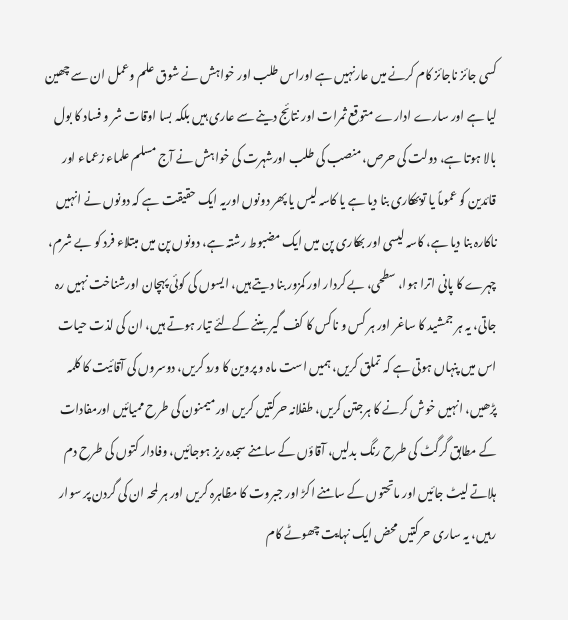کسی جائز ناجائز کام کرنے میں عارنہیں ہے اوراس طلب اور خواہش نے شوق علم وعمل ان سے چھین لیا ہے اور سارے ادارے متوقع ثمرات اور نتائج دینے سے عاری ہیں بلکہ بسا اوقات شر و فساد کا بول بالا ہوتا ہے، دولت کی حرص، منصب کی طلب اورشہرت کی خواہش نے آج مسلم علماء زعماء اور قائدین کو عموماً یا توبھکاری بنا دیا ہے یا کاسہ لیس یا پھر دونوں اوریہ ایک حقیقت ہے کہ دونوں نے انہیں ناکارہ بنا دیا ہے، کاسہ لیسی اور بھکاری پن میں ایک مضبوط رشتہ ہے، دونوں پن میں مبتلاء فرد کو بے شرم، چہرے کا پانی اترا ہوا، سطحی، بے کردار اور کمزور بنا دیتے ہیں، ایسوں کی کوئی پہچان اورشناخت نہیں رہ جاتی، یہ ہر جمشید کا ساغر اور ہر کس و ناکس کا کف گیر بننے کےلئے تیار ہوتے ہیں، ان کی لذت حیات اس میں پنہاں ہوتی ہے کہ تملق کریں، ہمیں است ماہ و پروین کا ورد کریں، دوسروں کی آقائیت کا کلمہ پڑھیں، انہیں خوش کرنے کا ہرجتن کریں، طفلانہ حرکتیں کریں اور میمنون کی طرح ممیائیں اورمفادات کے مطابق گرگٹ کی طرح رنگ بدلیں، آقاؤں کے سامنے سجدہ ریز ہوجائیں، وفادار کتوں کی طرح دم ہلاتے لیٹ جائیں اور ماتحتوں کے سامنے اکڑ اور جبروت کا مظاہرہ کریں اور ہر لمحہ ان کی گردن پر سوار رہیں، یہ ساری حرکتیں محض ایک نہایت چھوٹے کام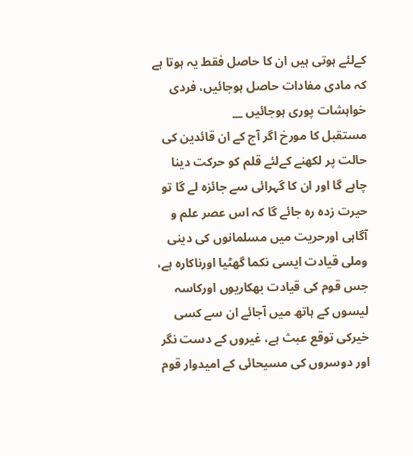کےلئے ہوتی ہیں ان کا حاصل فقط یہ ہوتا ہے کہ مادی مفادات حاصل ہوجائیں، فردی خواہشات پوری ہوجائیں __
مستقبل کا مورخ اگر آج کے ان قائدین کی حالت پر لکھنے کےلئے قلم کو حرکت دینا چاہے گا اور ان کا گہرائی سے جائزہ لے گا تو حیرت زدہ رہ جائے گا کہ اس عصر علم و آگاہی اورحریت میں مسلمانوں کی دینی وملی قیادت ایسی نکما گھٹیا اورناکارہ ہے، جس قوم کی قیادت بھکاریوں اورکاسہ لیسوں کے ہاتھ میں آجائے ان سے کسی خیرکی توقع عبث ہے، غیروں کے دست نگر اور دوسروں کی مسیحائی کے امیدوار قوم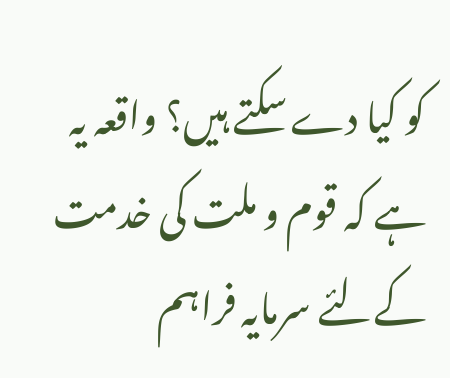کو کیا دے سکتے ہیں؟ واقعہ یہ ہے کہ قوم و ملت کی خدمت کےلئے سرمایہ فراہم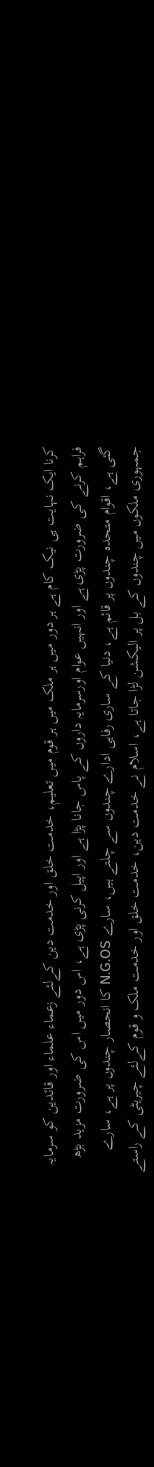کرنا ایک نہایت ہی نیک کام ہے ہر دور میں ہر ملک میں ہر قوم میں تعلیم، خدمت خلق اور خدمت دین کےلئے زعماء علماء اور قائدین کو سرمایہ فراہم کرنے کی ضرورت پڑی ہے اور انہیں عوام اورسرمایہ داروں کے پاس جانا پڑا ہے اور اپیل کرنی پڑی ہے، اس دور میں اس کی ضرورت مزید بڑھ گئی ہے، اقوام متحدہ چندوں پر قائم ہے، دنیا کے ساری رفاہی ادارے چندوں سے چلتے ہیں، سارے N.G.OS کا انحصار چندوں پر ہے، سارے جمہوری ملکوں میں چندوں کے بل پر الیکشن لڑا جاتا ہے، اسلام نے خدمت دین، خدمت خلق اور خدمت ملک و قوم کےلئے چیریٹی کے راستے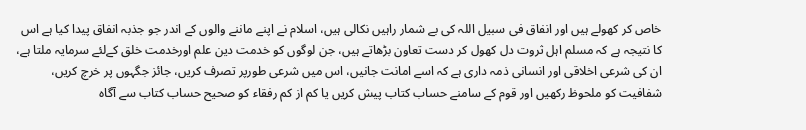خاص کر کھولے ہیں اور انفاق فی سبیل اللہ کی بے شمار راہیں نکالی ہیں، اسلام نے اپنے ماننے والوں کے اندر جو جذبہ انفاق پیدا کیا ہے اس کا نتیجہ ہے کہ مسلم اہل ثروت دل کھول کر دست تعاون بڑھاتے ہیں، جن لوگوں کو خدمت دین علم اورخدمت خلق کےلئے سرمایہ ملتا ہے، ان کی شرعی اخلاقی اور انسانی ذمہ داری ہے کہ اسے امانت جانیں، اس میں شرعی طورپر تصرف کریں، جائز جگہوں پر خرچ کریں، شفافیت کو ملحوظ رکھیں اور قوم کے سامنے حساب کتاب پیش کریں یا کم از کم رفقاء کو صحیح حساب کتاب سے آگاہ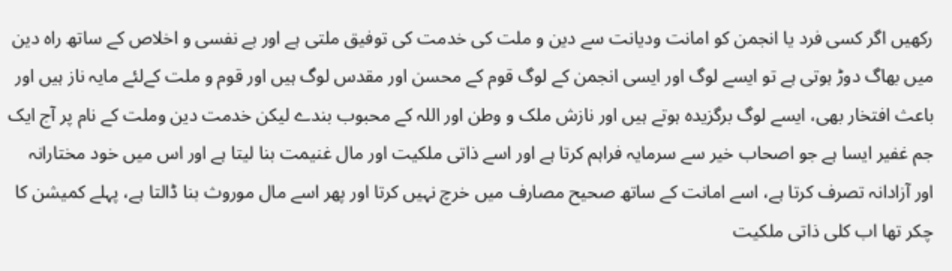رکھیں اگر کسی فرد یا انجمن کو امانت ودیانت سے دین و ملت کی خدمت کی توفیق ملتی ہے اور بے نفسی و اخلاص کے ساتھ راہ دین میں بھاگ دوڑ ہوتی ہے تو ایسے لوگ اور ایسی انجمن کے لوگ قوم کے محسن اور مقدس لوگ ہیں اور قوم و ملت کےلئے مایہ ناز ہیں اور باعث افتخار بھی، ایسے لوگ برگزیدہ ہوتے ہیں اور نازش ملک و وطن اور اللہ کے محبوب بندے لیکن خدمت دین وملت کے نام پر آج ایک جم غفیر ایسا ہے جو اصحاب خیر سے سرمایہ فراہم کرتا ہے اور اسے ذاتی ملکیت اور مال غنیمت بنا لیتا ہے اور اس میں خود مختارانہ اور آزادانہ تصرف کرتا ہے، اسے امانت کے ساتھ صحیح مصارف میں خرچ نہیں کرتا اور پھر اسے مال موروث بنا ڈالتا ہے، پہلے کمیشن کا چکر تھا اب کلی ذاتی ملکیت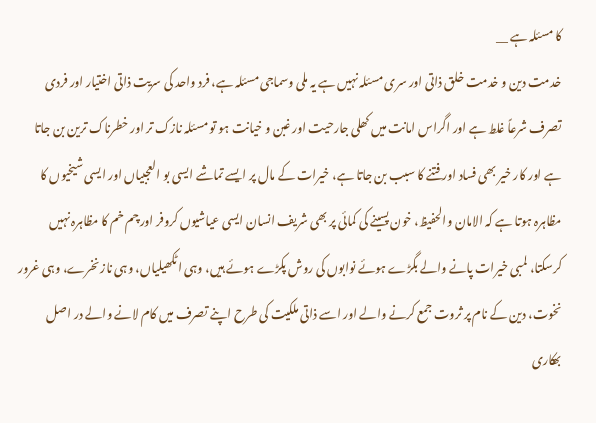کا مسئلہ ہے __
خدمت دین و خدمت خلق ذاتی اور سری مسئلہ نہیں ہے یہ ملی وسماجی مسئلہ ہے، فرد واحد کی سریت ذاتی اختیار اور فردی تصرف شرعاً غلط ہے اور اگراس امانت میں کھلی جارحیت اور غبن و خیانت ہو تو مسئلہ نازک تر اور خطرناک ترین بن جاتا ہے اور کار خیر بھی فساد اور فتنے کا سبب بن جاتا ہے، خیرات کے مال پر ایسے تماشے ایسی بو العجبیاں اور ایسی شیخیوں کا مظاہرہ ہوتا ہے کہ الامان والحفیظ، خون پسینے کی کمائی پر بھی شریف انسان ایسی عیاشیوں کروفر اور چم خم کا مظاہرہ نہیں کرسکتا، لمبی خیرات پانے والے بگڑے ہوئے نوابوں کی روش پکڑے ہوئے ہیں، وہی اٹکھیلیاں، وہی ناز نخرے، وہی غرور نخوت، دین کے نام پر ثروت جمع کرنے والے اور اسے ذاتی ملکیت کی طرح اپنے تصرف میں کام لانے والے در اصل بھکاری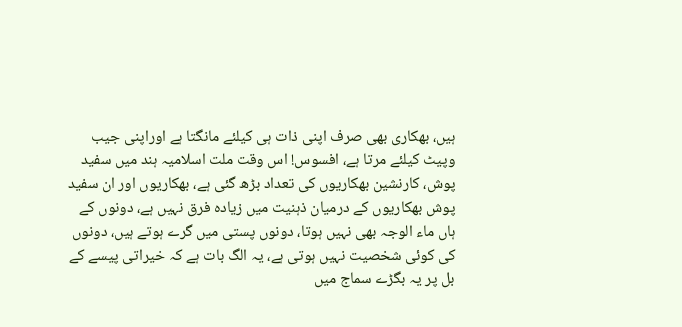ہیں، بھکاری بھی صرف اپنی ذات ہی کیلئے مانگتا ہے اوراپنی جیب وپیٹ کیلئے مرتا ہے، افسوس! اس وقت ملت اسلامیہ ہند میں سفید پوش، کارنشین بھکاریوں کی تعداد بڑھ گئی ہے، بھکاریوں اور ان سفید پوش بھکاریوں کے درمیان ذہنیت میں زیادہ فرق نہیں ہے، دونوں کے ہاں ماء الوجہ بھی نہیں ہوتا، دونوں پستی میں گرے ہوتے ہیں، دونوں کی کوئی شخصیت نہیں ہوتی ہے، یہ الگ بات ہے کہ خیراتی پیسے کے بل پر یہ بگڑے سماج میں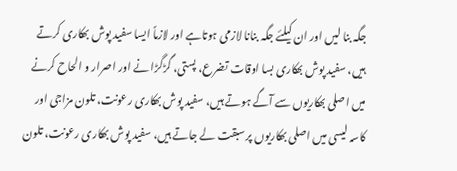جگہ بنا لیں اور ان کیلئے جگہ بنانا لازمی ہوتاہے اور لازماً ایسا سفید پوش بھکاری کرتے ہیں، سفید پوش بھکاری بسا اوقات تضرع، پستی، گڑگڑا نے اور اصرار و الحاح کرنے میں اصلی بھکاریوں سے آگے ہوتے ہیں، سفید پوش بھکاری رعونت، تلون مزاجی اور کاسہ لیسی میں اصلی بھکاریوں پر سبقت لے جاتے ہیں، سفید پوش بھکاری رعونت، تلون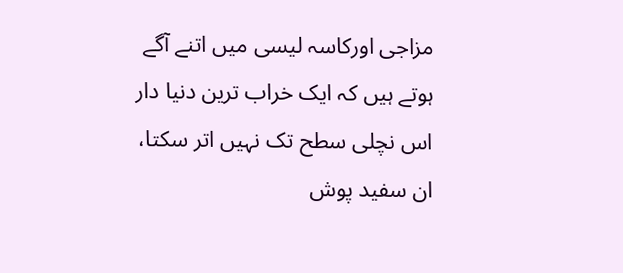مزاجی اورکاسہ لیسی میں اتنے آگے ہوتے ہیں کہ ایک خراب ترین دنیا دار اس نچلی سطح تک نہیں اتر سکتا، ان سفید پوش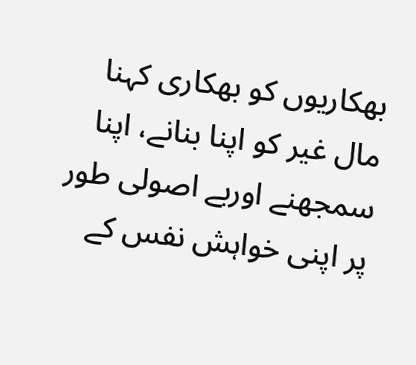بھکاریوں کو بھکاری کہنا مال غیر کو اپنا بنانے، اپنا سمجھنے اوربے اصولی طور پر اپنی خواہش نفس کے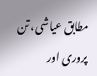مطابق عیاشی، تن پروری اور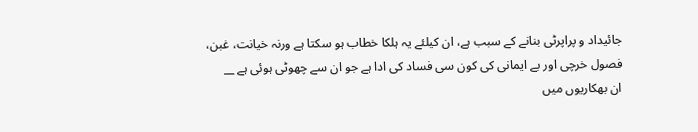جائیداد و پراپرٹی بنانے کے سبب ہے، ان کیلئے یہ ہلکا خطاب ہو سکتا ہے ورنہ خیانت، غبن، فصول خرچی اور بے ایمانی کی کون سی فساد کی ادا ہے جو ان سے چھوٹی ہوئی ہے __
ان بھکاریوں میں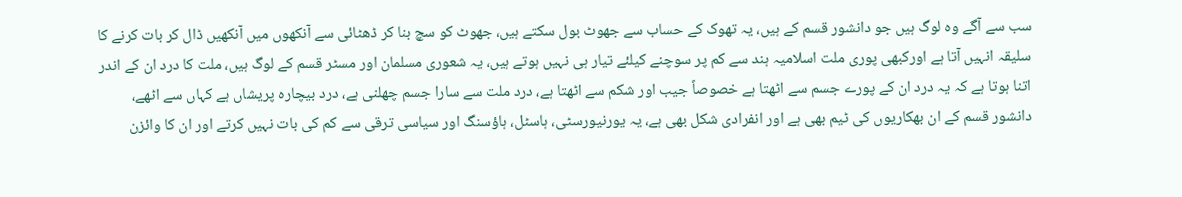سب سے آگے وہ لوگ ہیں جو دانشور قسم کے ہیں، یہ تھوک کے حساب سے جھوٹ بول سکتے ہیں، جھوٹ کو سچ بنا کر ڈھٹائی سے آنکھوں میں آنکھیں ڈال کر بات کرنے کا سلیقہ انہیں آتا ہے اورکبھی پوری ملت اسلامیہ ہند سے کم پر سوچنے کیلئے تیار ہی نہیں ہوتے ہیں، یہ شعوری مسلمان اور مسٹر قسم کے لوگ ہیں، ملت کا درد ان کے اندر اتنا ہوتا ہے کہ یہ درد ان کے پورے جسم سے اٹھتا ہے خصوصاً جیب اور شکم سے اٹھتا ہے، درد ملت سے سارا جسم چھلنی ہے، درد بیچارہ پریشاں ہے کہاں سے اٹھے، دانشور قسم کے ان بھکاریوں کی ٹیم بھی ہے اور انفرادی شکل بھی ہے، یہ یورنیورسٹی، ہاسٹل، ہاؤسنگ اور سیاسی ترقی سے کم کی بات نہیں کرتے اور ان کا وائزن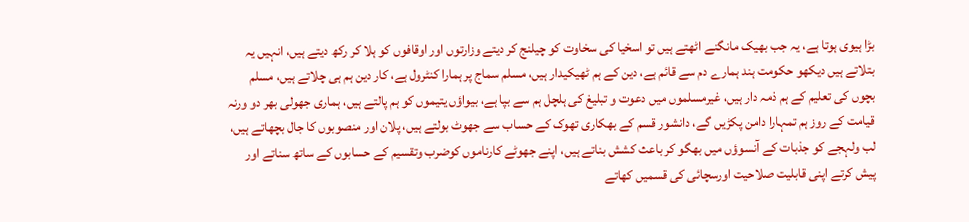بڑا ہیوی ہوتا ہے، یہ جب بھیک مانگنے اٹھتے ہیں تو اسخیا کی سخاوت کو چیلنج کر دیتے وزارتوں اور اوقافوں کو ہلا کر رکھ دیتے ہیں، انہیں یہ بتلاتے ہیں دیکھو حکومت ہند ہمارے دم سے قائم ہے، دین کے ہم ٹھیکیدار ہیں، مسلم سماج پر ہمارا کنٹرول ہے، کار دین ہم ہی چلاتے ہیں، مسلم بچوں کی تعلیم کے ہم ذمہ دار ہیں، غیرمسلموں میں دعوت و تبلیغ کی ہلچل ہم سے بپا ہے، بیواؤں یتیموں کو ہم پالتے ہیں، ہماری جھولی بھر دو ورنہ قیامت کے روز ہم تمہارا دامن پکڑیں گے، دانشور قسم کے بھکاری تھوک کے حساب سے جھوٹ بولتے ہیں، پلان اور منصوبوں کا جال بچھاتے ہیں، لب ولہجے کو جذبات کے آنسوؤں میں بھگو کر باعث کشش بناتے ہیں، اپنے جھوٹے کارناموں کوضرب وتقسیم کے حسابوں کے ساتھ سناتے اور پیش کرتے اپنی قابلیت صلاحیت اورسچائی کی قسمیں کھاتے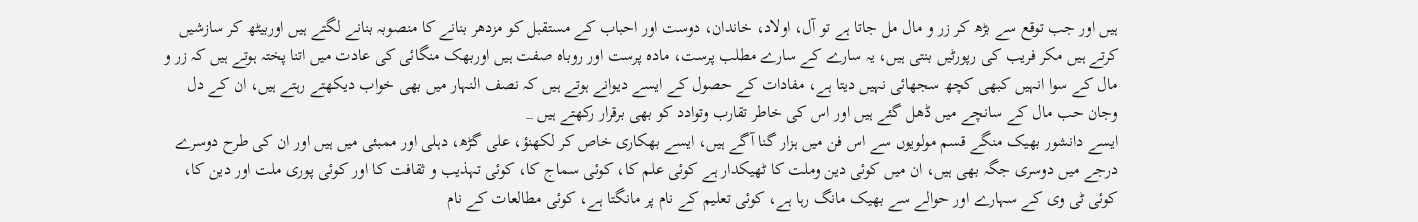ہیں اور جب توقع سے بڑھ کر زر و مال مل جاتا ہے تو آل، اولاد، خاندان، دوست اور احباب کے مستقبل کو مزدھر بنانے کا منصوبہ بنانے لگتے ہیں اوربیٹھ کر سازشیں کرتے ہیں مکر فریب کی رپورٹیں بنتی ہیں، یہ سارے کے سارے مطلب پرست، مادہ پرست اور روباہ صفت ہیں اوربھک منگائی کی عادت میں اتنا پختہ ہوتے ہیں کہ زر و مال کے سوا انہیں کبھی کچھ سجھائی نہیں دیتا ہے، مفادات کے حصول کے ایسے دیوانے ہوتے ہیں کہ نصف النہار میں بھی خواب دیکھتے رہتے ہیں، ان کے دل وجان حب مال کے سانچے میں ڈھل گئے ہیں اور اس کی خاطر تقارب وتوادد کو بھی برقرار رکھتے ہیں _
ایسے دانشور بھیک منگے قسم مولویوں سے اس فن میں ہزار گنا آگے ہیں، ایسے بھکاری خاص کر لکھنؤ، علی گڑھ، دہلی اور ممبئی میں ہیں اور ان کی طرح دوسرے درجے میں دوسری جگہ بھی ہیں، ان میں کوئی دین وملت کا ٹھیکدار ہے کوئی علم کا، کوئی سماج کا، کوئی تہذیب و ثقافت کا اور کوئی پوری ملت اور دین کا، کوئی ٹی وی کے سہارے اور حوالے سے بھیک مانگ رہا ہے، کوئی تعلیم کے نام پر مانگتا ہے، کوئی مطالعات کے نام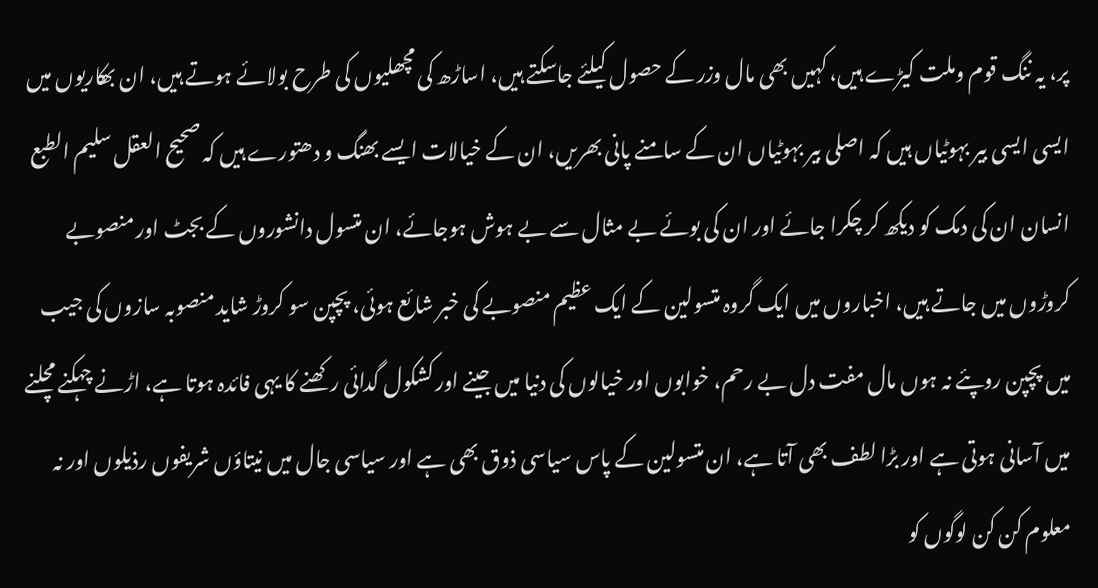پر، یہ ننگ قوم وملت کیڑے ہیں، کہیں بھی مال وزر کے حصول کیلئے جاسکتے ہیں، اساڑھ کی مچھلیوں کی طرح بولائے ہوتے ہیں، ان بھکاریوں میں ایسی ایسی بیر بہوٹیاں ہیں کہ اصلی بیر بہوٹیاں ان کے سامنے پانی بھریں، ان کے خیالات ایسے بھنگ و دھتورے ہیں کہ صحیح العقل سلیم الطبع انسان ان کی دمک کو دیکھ کر چکرا جائے اور ان کی بوئے بے مثال سے بے ہوش ہوجائے، ان متسول دانشوروں کے بجٹ اور منصوبے کروڑوں میں جاتے ہیں، اخباروں میں ایک گروہ متسولین کے ایک عظیم منصوبے کی خبر شائع ہوئی، پچپن سو کروڑ شاید منصوبہ سازوں کی جیب میں پچپن روپئے نہ ہوں مال مفت دل بے رحم، خوابوں اور خیالوں کی دنیا میں جینے اور کشکول گدائی رکھنے کا یہی فائدہ ہوتا ہے، اڑنے چہکنے مچلنے میں آسانی ہوتی ہے اور بڑا لطف بھی آتا ہے، ان متسولین کے پاس سیاسی ذوق بھی ہے اور سیاسی جال میں نیتاؤں شریفوں رذیلوں اور نہ معلوم کن کن لوگوں کو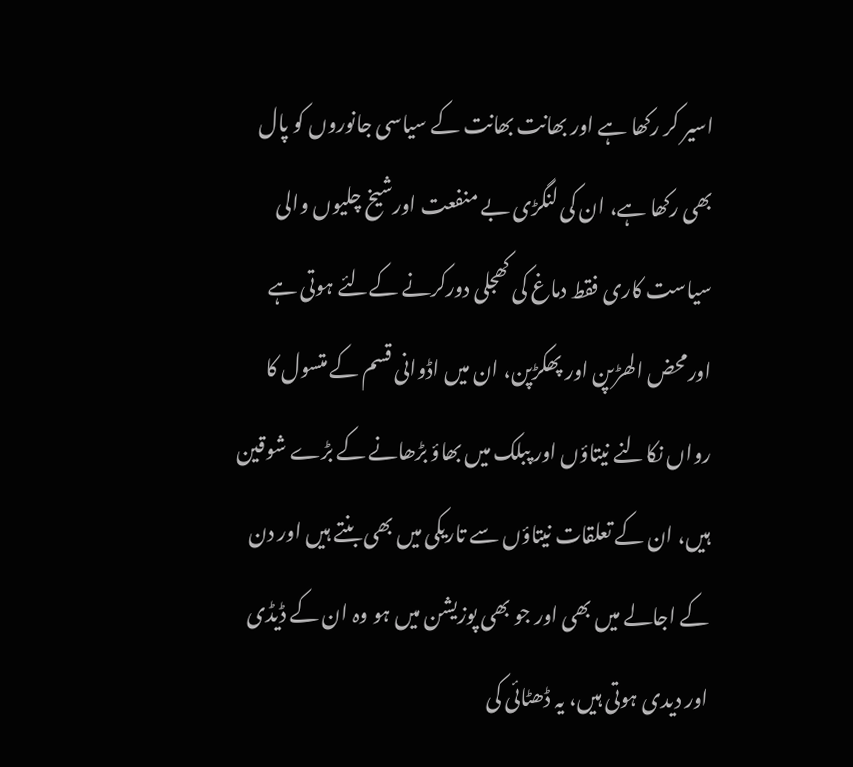اسیر کر رکھا ہے اور بھانت بھانت کے سیاسی جانوروں کو پال بھی رکھا ہے، ان کی لنگڑی بے منفعت اورشیخ چلیوں والی سیاست کاری فقط دماغ کی کھجلی دورکرنے کےلئے ہوتی ہے اورمحض الھڑپن اور پھکڑپن، ان میں اڈوانی قسم کے متسول کا رواں نکالنے نیتاؤں اور پبلک میں بھاؤ بڑھانے کے بڑے شوقین ہیں، ان کے تعلقات نیتاؤں سے تاریکی میں بھی بنتے ہیں اور دن کے اجالے میں بھی اور جو بھی پوزیشن میں ہو وہ ان کے ڈیڈی اور دیدی ہوتی ہیں، یہ ڈھٹائی کی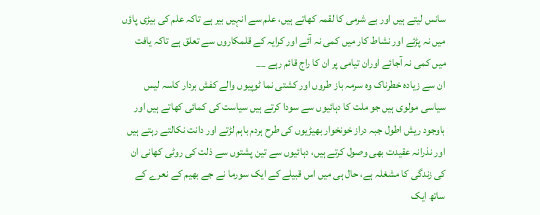سانس لیتے ہیں اور بے شرمی کا لقمہ کھاتے ہیں، علم سے انہیں بیر ہے تاکہ علم کی بیڑی پاؤں میں نہ پڑئے اور نشاط کار میں کمی نہ آئے اور کرایہ کے قلمکاروں سے تعلق ہے تاکہ یافت میں کمی نہ آجائے اوران تیامی پر ان کا راج قائم رہے __
ان سے زیادہ خطرناک وہ سرمہ باز طروں اور کشتی نما ٹوپیوں والے کفش بردار کاسہ لیس سیاسی مولوی ہیں جو ملت کا دہائیوں سے سودا کرتے ہیں سیاست کی کمائی کھاتے ہیں اور باوجود ریش اطول جبہ دراز خونخوار بھیڑیوں کی طرح ہردم باہم لڑتے اور دانت نکالتے رہتے ہیں اور نذرانہ عقیدت بھی وصول کرتے ہیں، دہائیوں سے تین پشتوں سے ذلت کی روٹی کھانی ان کی زندگی کا مشغلہ ہے، حال ہی میں اس قبیلے کے ایک سورما نے جے بھیم کے نعرے کے ساتھ ایک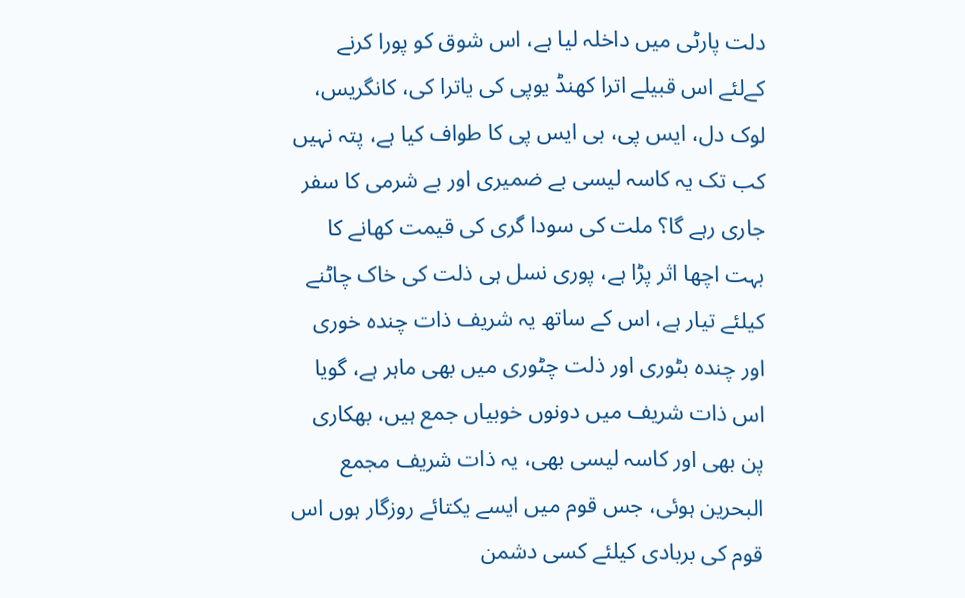دلت پارٹی میں داخلہ لیا ہے، اس شوق کو پورا کرنے کےلئے اس قبیلے اترا کھنڈ یوپی کی یاترا کی، کانگریس، لوک دل، ایس پی، بی ایس پی کا طواف کیا ہے، پتہ نہیں کب تک یہ کاسہ لیسی بے ضمیری اور بے شرمی کا سفر جاری رہے گا؟ ملت کی سودا گری کی قیمت کھانے کا بہت اچھا اثر پڑا ہے، پوری نسل ہی ذلت کی خاک چاٹنے کیلئے تیار ہے، اس کے ساتھ یہ شریف ذات چندہ خوری اور چندہ بٹوری اور ذلت چٹوری میں بھی ماہر ہے، گویا اس ذات شریف میں دونوں خوبیاں جمع ہیں، بھکاری پن بھی اور کاسہ لیسی بھی، یہ ذات شریف مجمع البحرین ہوئی، جس قوم میں ایسے یکتائے روزگار ہوں اس قوم کی بربادی کیلئے کسی دشمن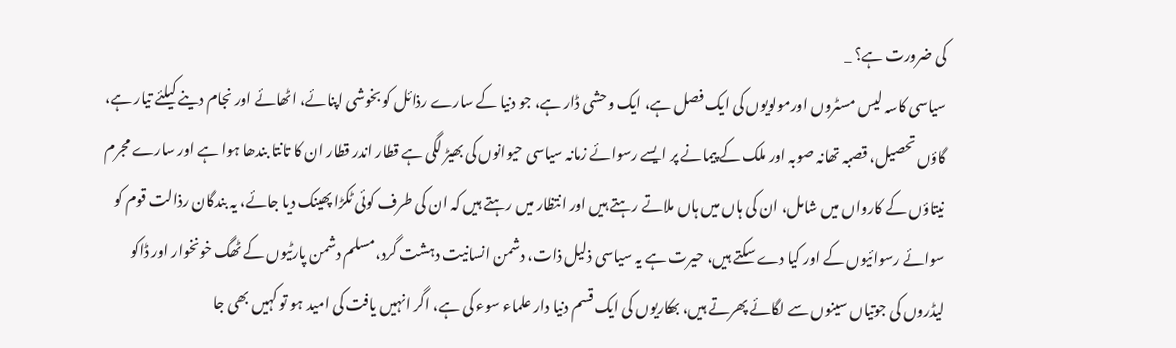کی ضرورت ہے؟ _
سیاسی کاسہ لیس مسٹروں اورمولویوں کی ایک فصل ہے، ایک وحشی ڈار ہے، جو دنیا کے سارے رذائل کو بخوشی اپنائے، اٹھائے اور نجام دینے کیلئے تیار ہے، گاؤں تحصیل، قصبہ تھانہ صوبہ اور ملک کے پیمانے پر ایسے رسوائے زمانہ سیاسی حیوانوں کی بھیڑ لگی ہے قطار اندر قطار ان کا تانتا بندھا ہوا ہے اور سارے مجرم نیتاؤں کے کارواں میں شامل، ان کی ہاں میں ہاں ملاتے رہتے ہیں اور انتظار میں رہتے ہیں کہ ان کی طرف کوئی ٹکڑا پھینک دیا جائے، یہ بندگان رذالت قوم کو سوائے رسوائیوں کے اور کیا دے سکتے ہیں، حیرت ہے یہ سیاسی ذلیل ذات، دشمن انسانیت دہشت گرد،مسلم دشمن پارٹیوں کے ٹھگ خونخوار اور ڈاکو لیڈروں کی جوتیاں سینوں سے لگائے پھرتے ہیں، بھکاریوں کی ایک قسم دنیا دار علماء سوء کی ہے، اگر انہیں یافت کی امید ہو تو کہیں بھی جا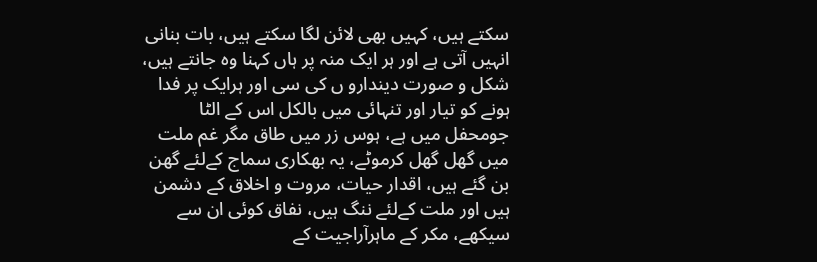سکتے ہیں، کہیں بھی لائن لگا سکتے ہیں، بات بنانی انہیں آتی ہے اور ہر ایک منہ پر ہاں کہنا وہ جانتے ہیں، شکل و صورت دیندارو ں کی سی اور ہرایک پر فدا ہونے کو تیار اور تنہائی میں بالکل اس کے الٹا جومحفل میں ہے، ہوس زر میں طاق مگر غم ملت میں گھل گھل کرموٹے، یہ بھکاری سماج کےلئے گھن بن گئے ہیں، اقدار حیات، مروت و اخلاق کے دشمن ہیں اور ملت کےلئے ننگ ہیں، نفاق کوئی ان سے سیکھے، مکر کے ماہرآراجیت کے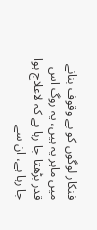فنکار لوگوں کو بے وقوف بنانے میں ماہر یہ ہیں، یہ روگ اس قدر بڑھتا جا رہا ہے کہ لاعلاج ہوا جا رہا ہے، ان سے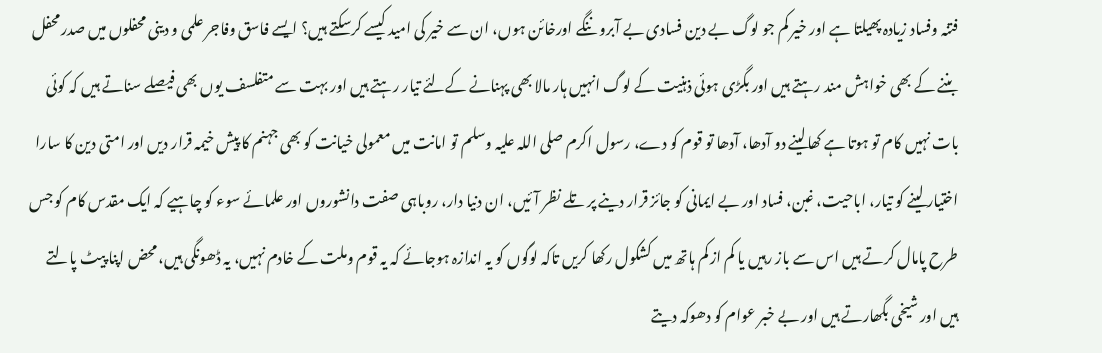فتنہ وفساد زیادہ پھیلتا ہے اور خیر کم جو لوگ بے دین فسادی بے آبرو ننگے اورخائن ہوں، ان سے خیر کی امید کیسے کرسکتے ہیں؟ ایسے فاسق وفاجر علمی و دینی محفلوں میں صدر محفل بننے کے بھی خواہش مند رہتے ہیں اور بگڑی ہوئی ذہنیت کے لوگ انہیں ہار مالا بھی پہنانے کےلئے تیار رہتے ہیں اور بہت سے متفلسف یوں بھی فیصلے سناتے ہیں کہ کوئی بات نہیں کام تو ہوتا ہے کھالینے دو آدھا، آدھا تو قوم کو دے، رسول اکرم صلی اللہ علیہ وسلم تو امانت میں معمولی خیانت کو بھی جہنم کا پیش خیمہ قرار دیں اور امتی دین کا سارا اختیار لینے کو تیار، اباحیت، غبن، فساد اور بے ایمانی کو جائز قرار دینے پر تلے نظر آئیں، ان دنیا دار، روباہی صفت دانشوروں اور علمائے سوء کو چاہیے کہ ایک مقدس کام کو جس طرح پامال کرتے ہیں اس سے باز رہیں یا کم از کم ہاتھ میں کشکول رکھا کریں تاکہ لوگوں کو یہ اندازہ ہوجائے کہ یہ قوم وملت کے خادم نہیں، یہ ڈھونگی ہیں، محض اپنا پیٹ پالتے ہیں اور شیخی بگھارتے ہیں اور بے خبر عوام کو دھوکہ دیتے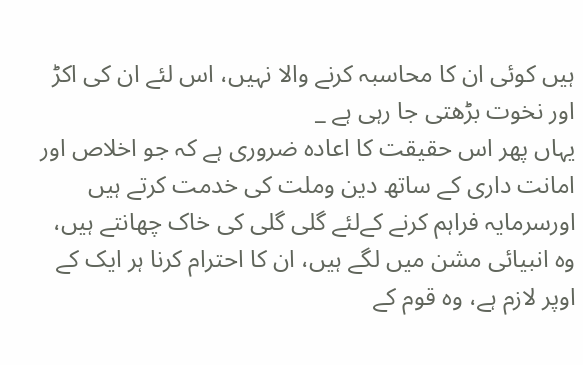ہیں کوئی ان کا محاسبہ کرنے والا نہیں، اس لئے ان کی اکڑ اور نخوت بڑھتی جا رہی ہے _
یہاں پھر اس حقیقت کا اعادہ ضروری ہے کہ جو اخلاص اور امانت داری کے ساتھ دین وملت کی خدمت کرتے ہیں اورسرمایہ فراہم کرنے کےلئے گلی گلی کی خاک چھانتے ہیں، وہ انبیائی مشن میں لگے ہیں، ان کا احترام کرنا ہر ایک کے اوپر لازم ہے، وہ قوم کے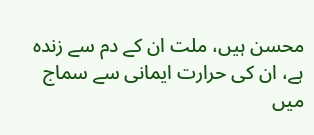محسن ہیں، ملت ان کے دم سے زندہ ہے، ان کی حرارت ایمانی سے سماج میں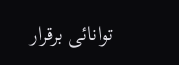توانائی برقرار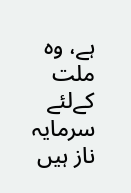ہے، وہ ملت کےلئے سرمایہ ناز ہیں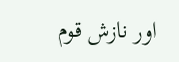اور نازش قوم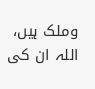وملک ہیں، اللہ ان کی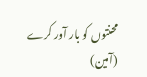محنتوں کو بار آور کرے (آمین)